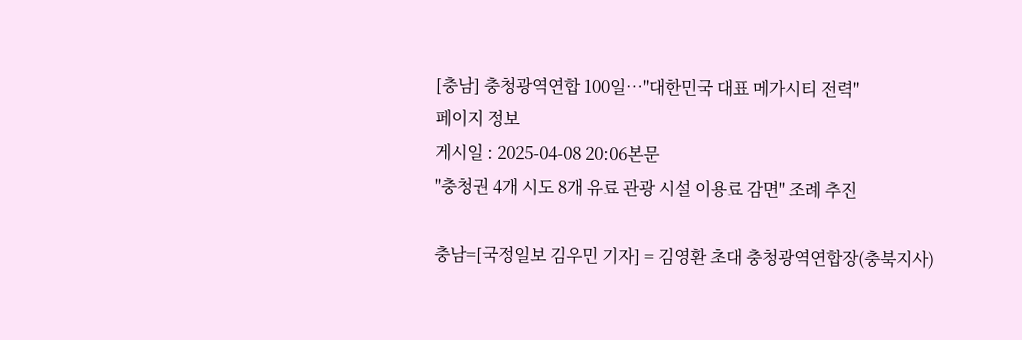[충남] 충청광역연합 100일…"대한민국 대표 메가시티 전력"
페이지 정보
게시일 : 2025-04-08 20:06본문
"충청권 4개 시도 8개 유료 관광 시설 이용료 감면" 조례 추진

충남=[국정일보 김우민 기자] = 김영환 초대 충청광역연합장(충북지사)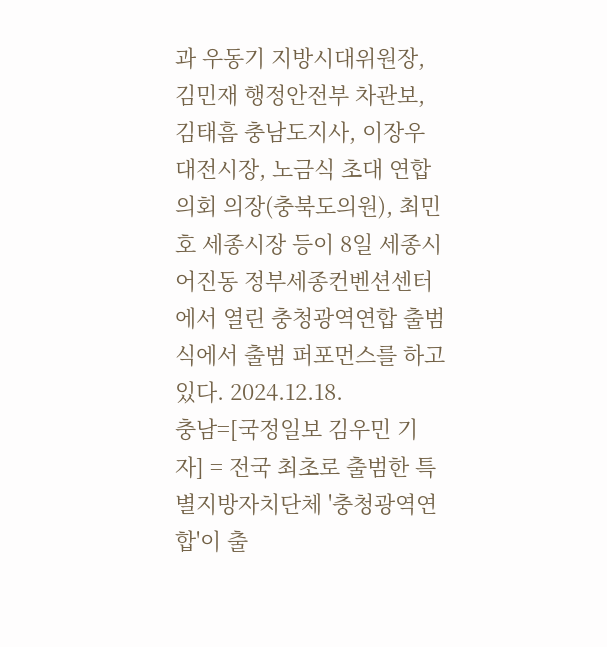과 우동기 지방시대위원장, 김민재 행정안전부 차관보, 김태흠 충남도지사, 이장우 대전시장, 노금식 초대 연합의회 의장(충북도의원), 최민호 세종시장 등이 8일 세종시 어진동 정부세종컨벤션센터에서 열린 충청광역연합 출범식에서 출범 퍼포먼스를 하고 있다. 2024.12.18.
충남=[국정일보 김우민 기자] = 전국 최초로 출범한 특별지방자치단체 '충청광역연합'이 출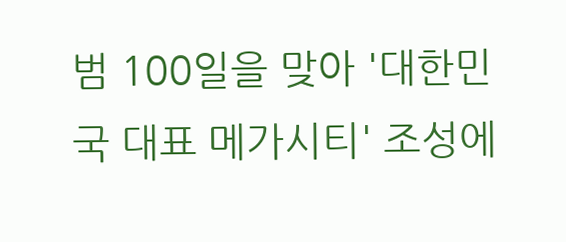범 100일을 맞아 '대한민국 대표 메가시티' 조성에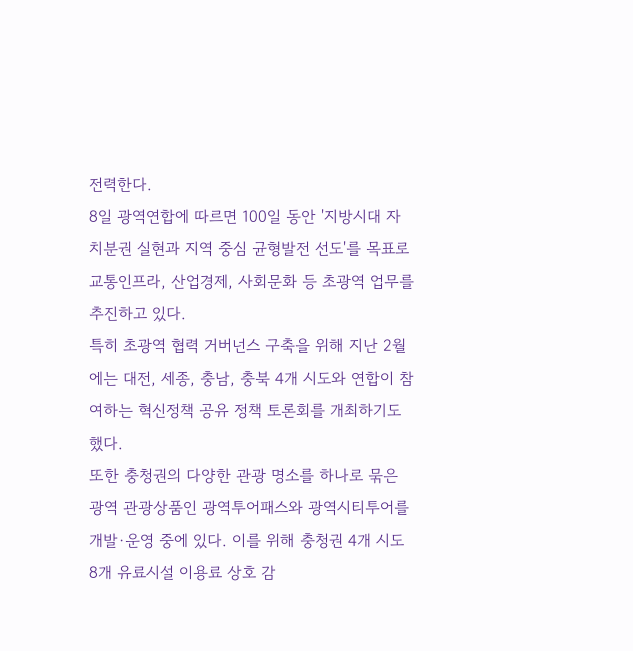전력한다.
8일 광역연합에 따르면 100일 동안 '지방시대 자치분권 실현과 지역 중심 균형발전 선도'를 목표로 교통인프라, 산업경제, 사회문화 등 초광역 업무를 추진하고 있다.
특히 초광역 협력 거버넌스 구축을 위해 지난 2월에는 대전, 세종, 충남, 충북 4개 시도와 연합이 참여하는 혁신정책 공유 정책 토론회를 개최하기도 했다.
또한 충청권의 다양한 관광 명소를 하나로 묶은 광역 관광상품인 광역투어패스와 광역시티투어를 개발·운영 중에 있다. 이를 위해 충청권 4개 시도 8개 유료시설 이용료 상호 감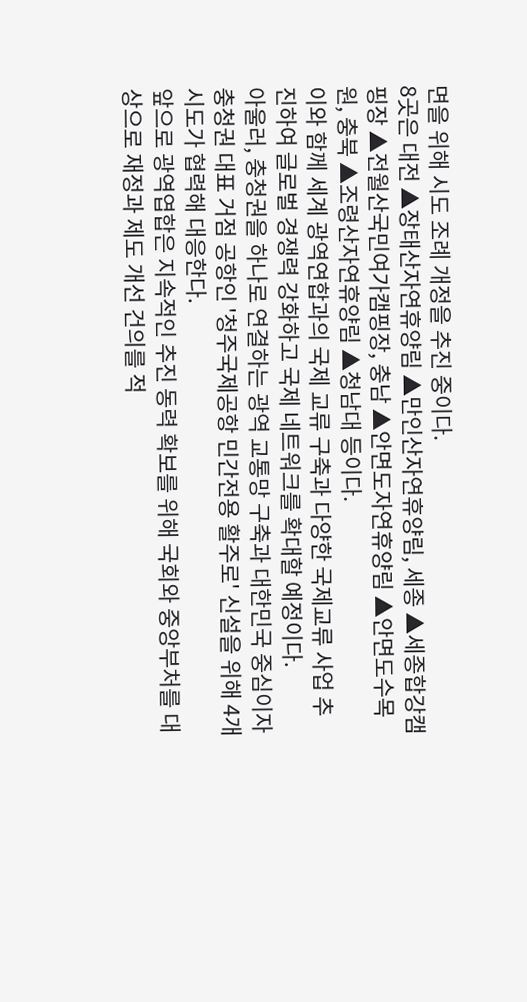면을 위해 시도 조례 개정을 추진 중이다.
8곳은 대전 ▲장태산자연휴양림 ▲만인산자연휴양림, 세종 ▲세종합강캠핑장 ▲전월산국민여가캠핑장, 충남 ▲안면도자연휴양림 ▲안면도수목원, 충북 ▲조령산자연휴양림 ▲청남대 등이다.
이와 함께 세계 광역연합과의 국제 교류 구축과 다양한 국제교류 사업 추진하여 글로벌 경쟁력 강화하고 국제 네트워크를 확대할 예정이다.
아울러, 충청권을 하나로 연결하는 광역 교통망 구축과 대한민국 중심이자 충청권 대표 거점 공항인 '청주국제공항 민간전용 활주로' 신설을 위해 4개 시도가 협력해 대응한다.
앞으로 광역엽합은 지속적인 추진 동력 확보를 위해 국회와 중앙부처를 대상으로 재정과 제도 개선 건의를 적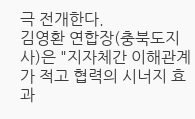극 전개한다.
김영환 연합장(충북도지사)은 "지자체간 이해관계가 적고 협력의 시너지 효과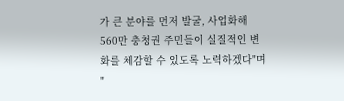가 큰 분야를 먼저 발굴, 사업화해 560만 충청권 주민들이 실질적인 변화를 체감할 수 있도록 노력하겠다"며 "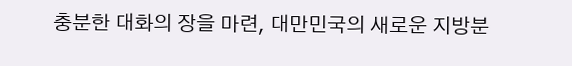충분한 대화의 장을 마련, 대만민국의 새로운 지방분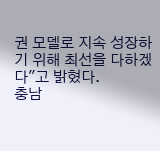권 모델로 지속 성장하기 위해 최선을 다하겠다"고 밝혔다.
충남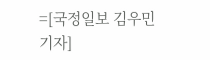=[국정일보 김우민 기자]